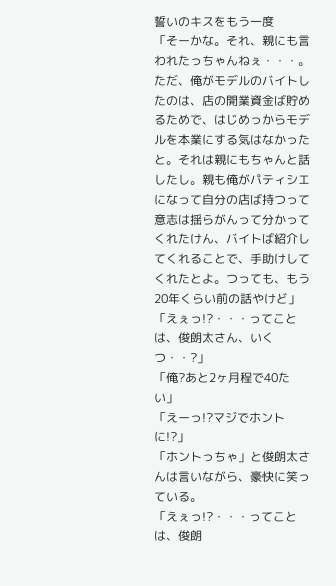誓いのキスをもう一度
「そーかな。それ、親にも言われたっちゃんねぇ・・・。ただ、俺がモデルのバイトしたのは、店の開業資金ば貯めるためで、はじめっからモデルを本業にする気はなかったと。それは親にもちゃんと話したし。親も俺がパティシエになって自分の店ば持つって意志は揺らがんって分かってくれたけん、バイトば紹介してくれることで、手助けしてくれたとよ。つっても、もう20年くらい前の話やけど」
「えぇっ!?・・・ってことは、俊朗太さん、いくつ・・?」
「俺?あと2ヶ月程で40たい」
「えーっ!?マジでホントに!?」
「ホントっちゃ」と俊朗太さんは言いながら、豪快に笑っている。
「えぇっ!?・・・ってことは、俊朗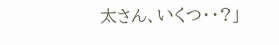太さん、いくつ・・?」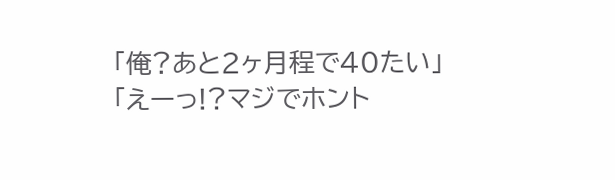「俺?あと2ヶ月程で40たい」
「えーっ!?マジでホント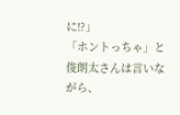に!?」
「ホントっちゃ」と俊朗太さんは言いながら、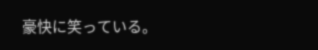豪快に笑っている。